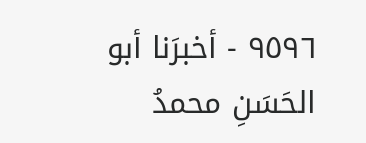٩٥٩٦ - أخبرَنا أبو الحَسَنِ محمدُ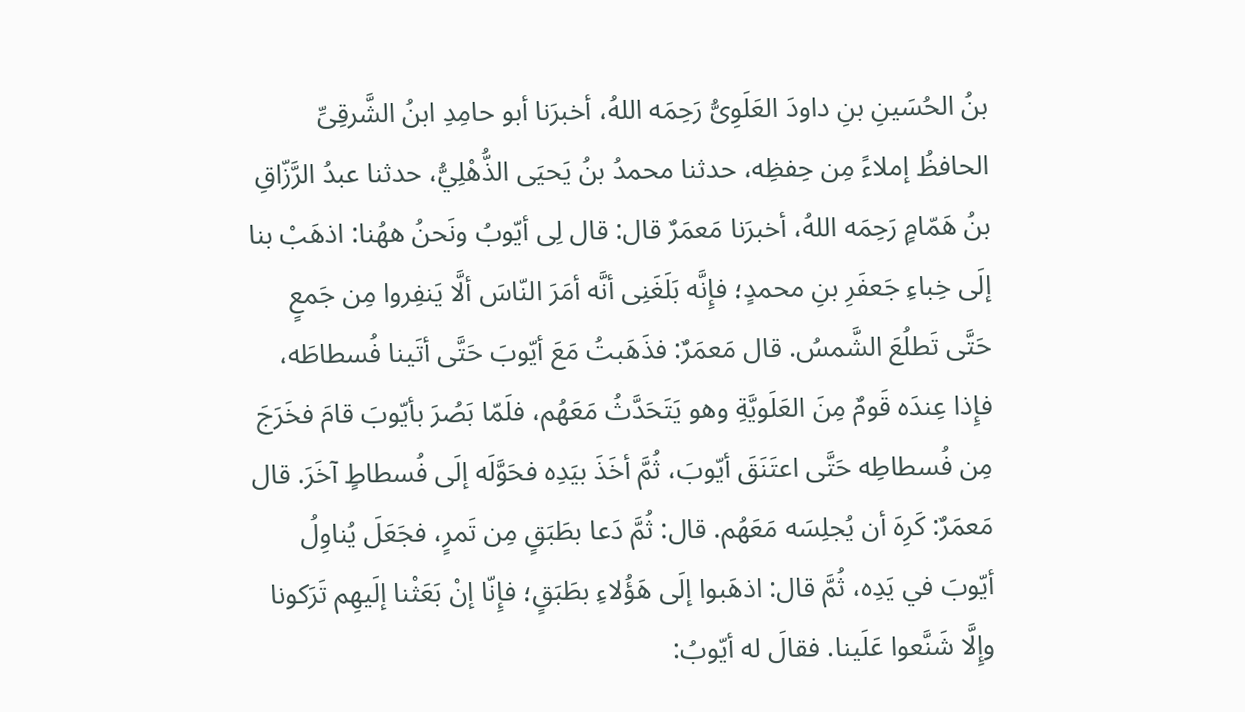بنُ الحُسَينِ بنِ داودَ العَلَوِىُّ رَحِمَه اللهُ، أخبرَنا أبو حامِدِ ابنُ الشَّرقِىِّ الحافظُ إملاءً مِن حِفظِه، حدثنا محمدُ بنُ يَحيَى الذُّهْلِيُّ، حدثنا عبدُ الرَّزّاقِ بنُ هَمّامٍ رَحِمَه اللهُ، أخبرَنا مَعمَرٌ قال: قال لِى أيّوبُ ونَحنُ ههُنا: اذهَبْ بنا إلَى خِباءِ جَعفَرِ بنِ محمدٍ؛ فإِنَّه بَلَغَنِى أنَّه أمَرَ النّاسَ ألَّا يَنفِروا مِن جَمعٍ حَتَّى تَطلُعَ الشَّمسُ. قال مَعمَرٌ: فذَهَبتُ مَعَ أيّوبَ حَتَّى أتَينا فُسطاطَه، فإِذا عِندَه قَومٌ مِنَ العَلَويَّةِ وهو يَتَحَدَّثُ مَعَهُم، فلَمّا بَصُرَ بأيّوبَ قامَ فخَرَجَ مِن فُسطاطِه حَتَّى اعتَنَقَ أيّوبَ، ثُمَّ أخَذَ بيَدِه فحَوَّلَه إلَى فُسطاطٍ آخَرَ. قال مَعمَرٌ: كَرِهَ أن يُجلِسَه مَعَهُم. قال: ثُمَّ دَعا بطَبَقٍ مِن تَمرٍ، فجَعَلَ يُناوِلُ أيّوبَ في يَدِه، ثُمَّ قال: اذهَبوا إلَى هَؤُلاءِ بطَبَقٍ؛ فإِنّا إنْ بَعَثْنا إلَيهِم تَرَكونا وإِلَّا شَنَّعوا عَلَينا. فقالَ له أيّوبُ: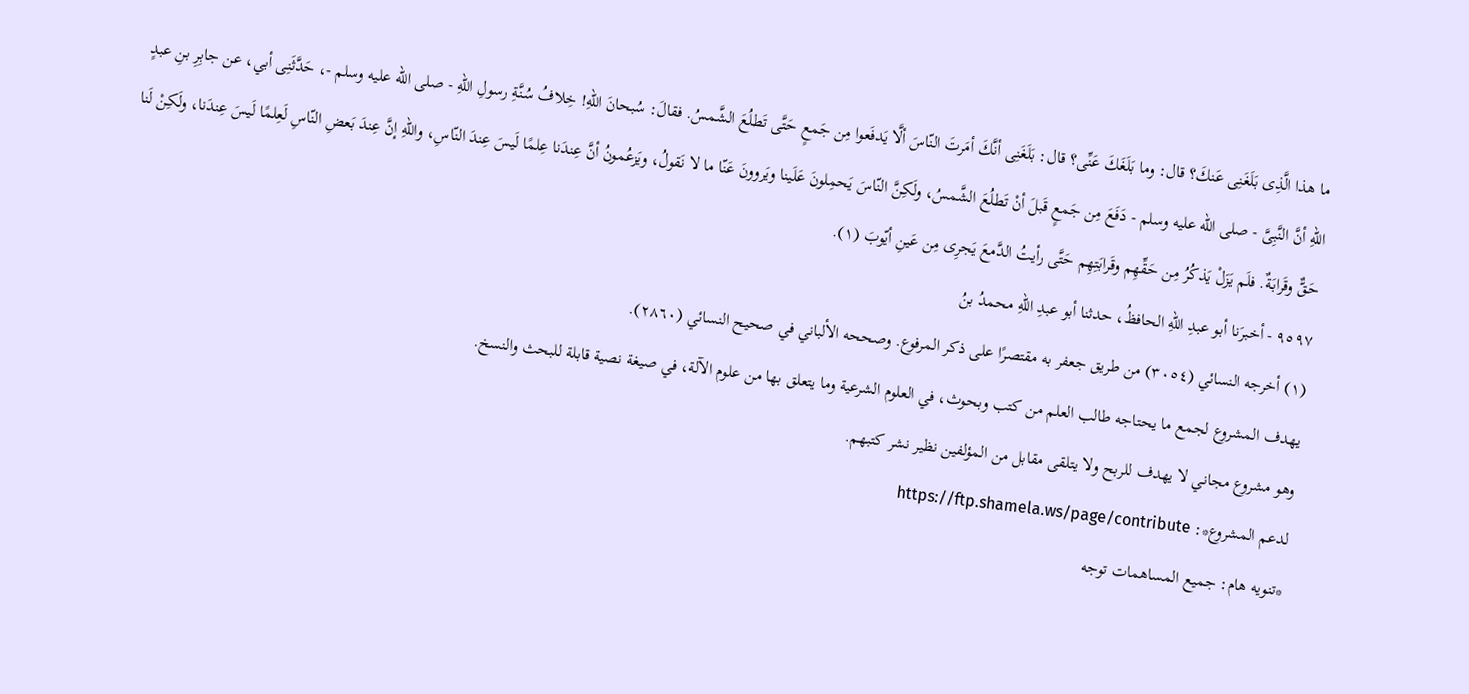ما هذا الَّذِى بَلَغَنِى عَنكَ؟ قال: وما بَلَغَكَ عَنِّى؟ قال: بَلَغَنِى أنَّكَ أمَرتَ النّاسَ ألَّا يَدفَعوا مِن جَمعٍ حَتَّى تَطلُعَ الشَّمسُ. فقالَ: سُبحانَ اللهِ! خِلافُ سُنَّةِ رسولِ اللهِ - صلى الله عليه وسلم -، حَدَّثَنِى أبي، عن جابِرِ بنِ عبدٍ اللهِ أنَّ النَّبِىَّ - صلى الله عليه وسلم - دَفَعَ مِن جَمعٍ قَبلَ أنْ تَطلُعَ الشَّمسُ، ولَكِنَّ النّاسَ يَحمِلونَ عَلَينا ويَروونَ عَنّا ما لا نَقولُ، ويَزعُمونُ أنَّ عِندَنا عِلمًا لَيسَ عِندَ النّاسِ، واللهِ إنَّ عِندَ بَعضِ النّاسِ لَعِلمًا لَيسَ عِندَنا، ولَكِنْ لَنا حَقٌّ وقَرابَةٌ. فلَم يَزَلْ يَذكُرُ مِن حَقِّهِم وقَرابَتِهِم حَتَّى رأيتُ الدَّمعَ يَجرِى مِن عَينِ أيّوبَ (١).
٩٥٩٧ - أخبرَنا أبو عبدِ اللهِ الحافظُ، حدثنا أبو عبدِ اللهِ محمدُ بنُ
(١) أخرجه النسائي (٣٠٥٤) من طريق جعفر به مقتصرًا على ذكر المرفوع. وصححه الألباني في صحيح النسائي (٢٨٦٠).
يهدف المشروع لجمع ما يحتاجه طالب العلم من كتب وبحوث، في العلوم الشرعية وما يتعلق بها من علوم الآلة، في صيغة نصية قابلة للبحث والنسخ.
وهو مشروع مجاني لا يهدف للربح ولا يتلقى مقابل من المؤلفين نظير نشر كتبهم.
لدعم المشروع*: https://ftp.shamela.ws/page/contribute
*تنويه هام: جميع المساهمات توجه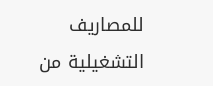للمصاريف التشغيلية من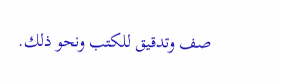صف وتدقيق للكتب ونحو ذلك.